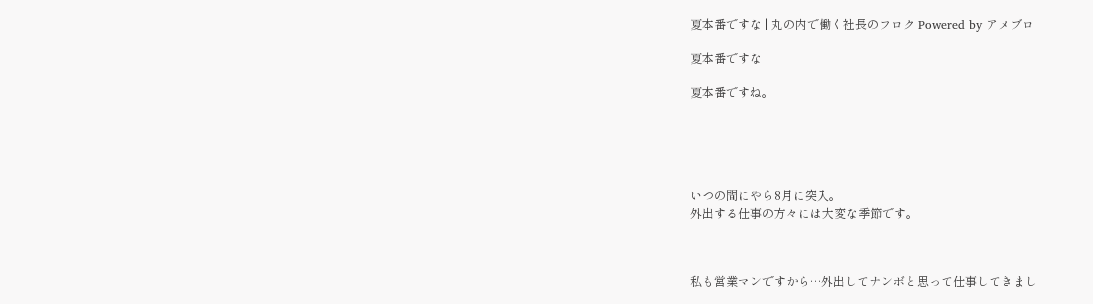夏本番ですな | 丸の内で働く社長のフロク Powered by アメブロ

夏本番ですな

夏本番ですね。





いつの間にやら8月に突入。
外出する仕事の方々には大変な季節です。



私も営業マンですから…外出してナンボと思って仕事してきまし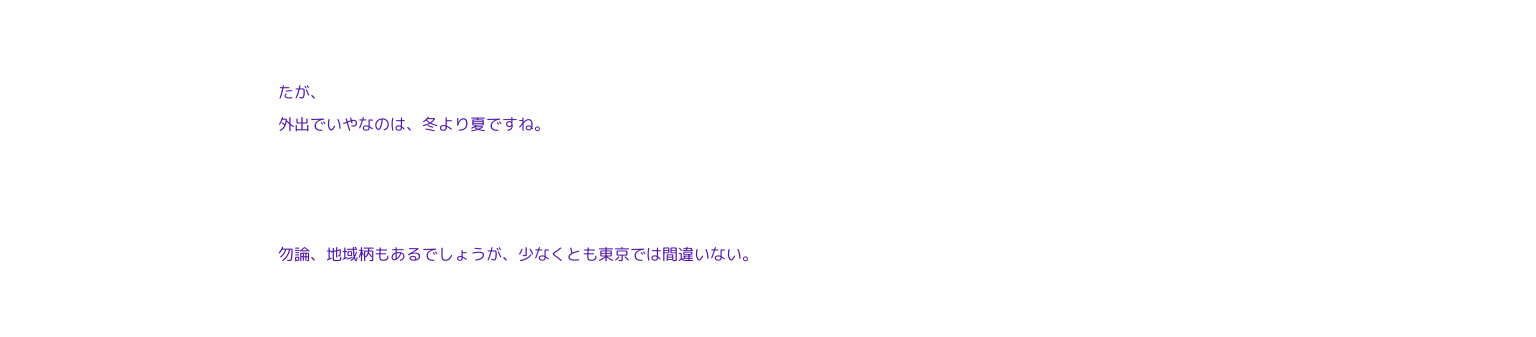たが、
外出でいやなのは、冬より夏ですね。



勿論、地域柄もあるでしょうが、少なくとも東京では間違いない。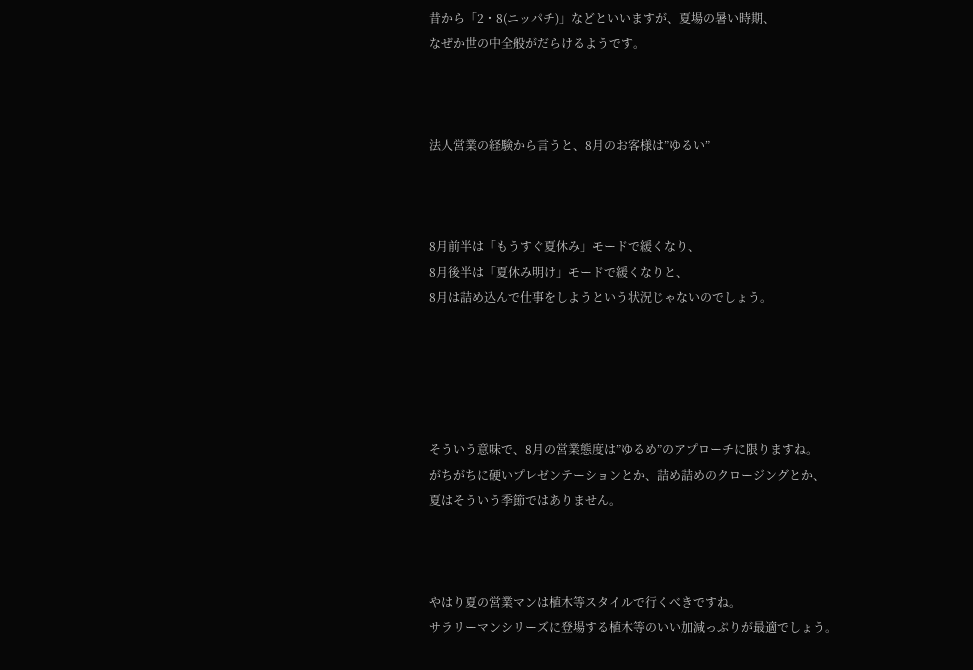昔から「2・8(ニッパチ)」などといいますが、夏場の暑い時期、
なぜか世の中全般がだらけるようです。



法人営業の経験から言うと、8月のお客様は”ゆるい”



8月前半は「もうすぐ夏休み」モードで緩くなり、
8月後半は「夏休み明け」モードで緩くなりと、
8月は詰め込んで仕事をしようという状況じゃないのでしょう。





そういう意味で、8月の営業態度は”ゆるめ”のアプローチに限りますね。
がちがちに硬いプレゼンテーションとか、詰め詰めのクロージングとか、
夏はそういう季節ではありません。



やはり夏の営業マンは植木等スタイルで行くべきですね。
サラリーマンシリーズに登場する植木等のいい加減っぷりが最適でしょう。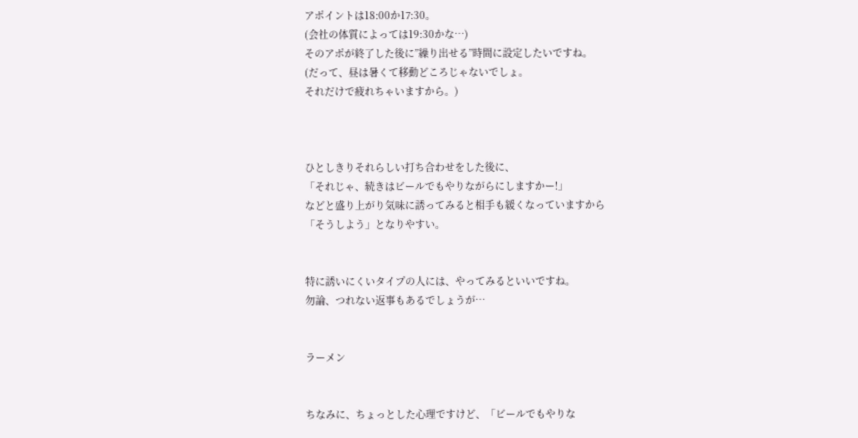アポイントは18:00か17:30。
(会社の体質によっては19:30かな…)
そのアポが終了した後に”繰り出せる”時間に設定したいですね。
(だって、昼は暑くて移動どころじゃないでしょ。
それだけで疲れちゃいますから。)



ひとしきりそれらしい打ち合わせをした後に、
「それじゃ、続きはビールでもやりながらにしますかー!」
などと盛り上がり気味に誘ってみると相手も緩くなっていますから
「そうしよう」となりやすい。


特に誘いにくいタイプの人には、やってみるといいですね。
勿論、つれない返事もあるでしょうが…


ラーメン


ちなみに、ちょっとした心理ですけど、「ビールでもやりな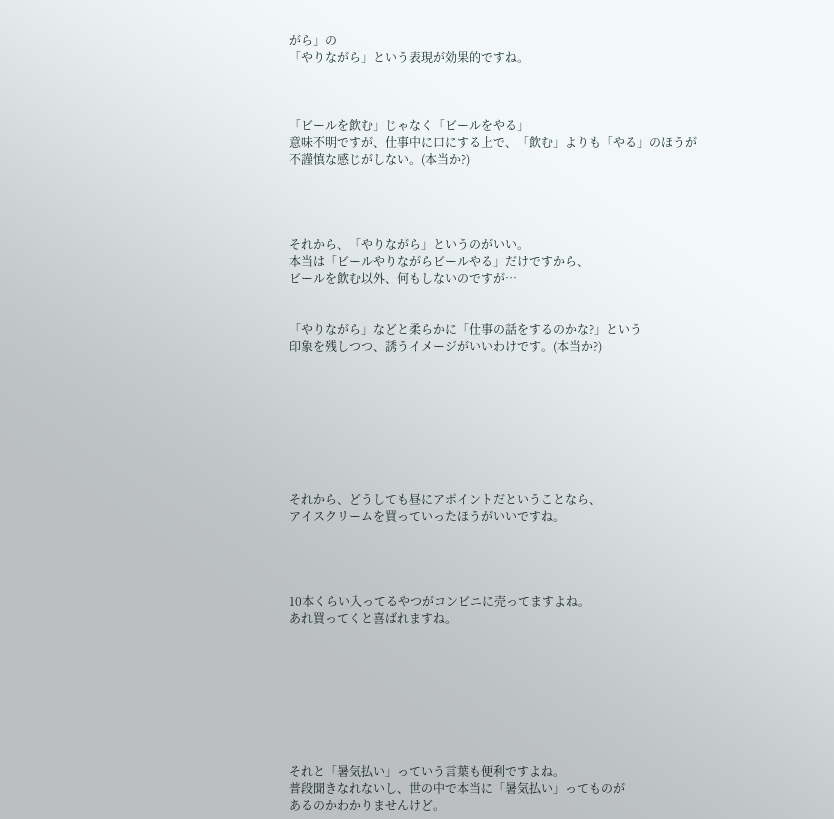がら」の
「やりながら」という表現が効果的ですね。



「ビールを飲む」じゃなく「ビールをやる」
意味不明ですが、仕事中に口にする上で、「飲む」よりも「やる」のほうが
不謹慎な感じがしない。(本当か?)




それから、「やりながら」というのがいい。
本当は「ビールやりながらビールやる」だけですから、
ビールを飲む以外、何もしないのですが…


「やりながら」などと柔らかに「仕事の話をするのかな?」という
印象を残しつつ、誘うイメージがいいわけです。(本当か?)








それから、どうしても昼にアポイントだということなら、
アイスクリームを買っていったほうがいいですね。




10本くらい入ってるやつがコンビニに売ってますよね。
あれ買ってくと喜ばれますね。








それと「暑気払い」っていう言葉も便利ですよね。
普段聞きなれないし、世の中で本当に「暑気払い」ってものが
あるのかわかりませんけど。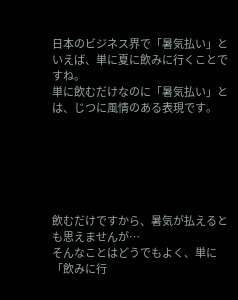日本のビジネス界で「暑気払い」といえば、単に夏に飲みに行くことですね。
単に飲むだけなのに「暑気払い」とは、じつに風情のある表現です。






飲むだけですから、暑気が払えるとも思えませんが…
そんなことはどうでもよく、単に「飲みに行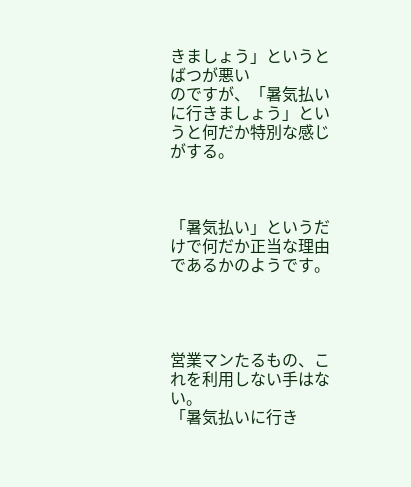きましょう」というとばつが悪い
のですが、「暑気払いに行きましょう」というと何だか特別な感じがする。



「暑気払い」というだけで何だか正当な理由であるかのようです。




営業マンたるもの、これを利用しない手はない。
「暑気払いに行き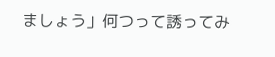ましょう」何つって誘ってみ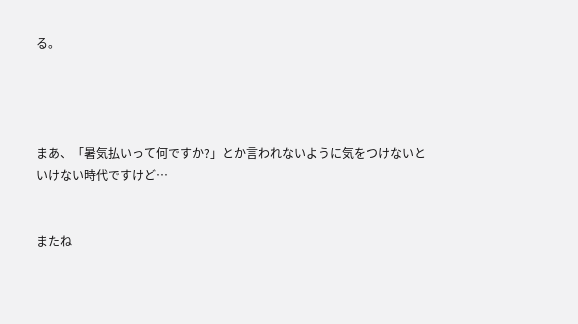る。




まあ、「暑気払いって何ですか?」とか言われないように気をつけないと
いけない時代ですけど…


またね